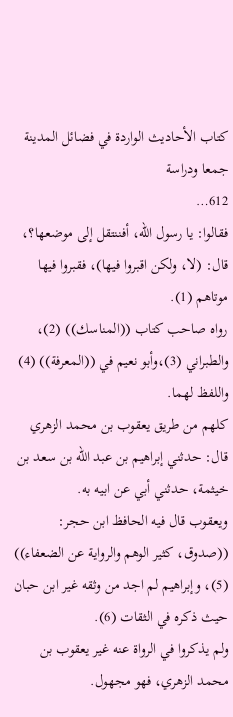كتاب الأحاديث الواردة في فضائل المدينة جمعا ودراسة
612…
فقالوا: يا رسول الله، أفننتقل إلى موضعها؟، قال: (لا، ولكن اقبروا فيها)، فقبروا فيها موتاهم (1).
رواه صاحب كتاب ((المناسك)) (2)، والطبراني (3)،وأبو نعيم في ((المعرفة)) (4) واللفظ لهما.
كلهم من طريق يعقوب بن محمد الزهري قال: حدثني إبراهيم بن عبد الله بن سعد بن خيثمة، حدثني أبي عن ابيه به.
ويعقوب قال فيه الحافظ ابن حجر: ((صدوق، كثير الوهم والرواية عن الضعفاء)) (5)، وإبراهيم لم اجد من وثقه غير ابن حبان حيث ذكره في الثقات (6).
ولم يذكروا في الرواة عنه غير يعقوب بن محمد الزهري، فهو مجهول.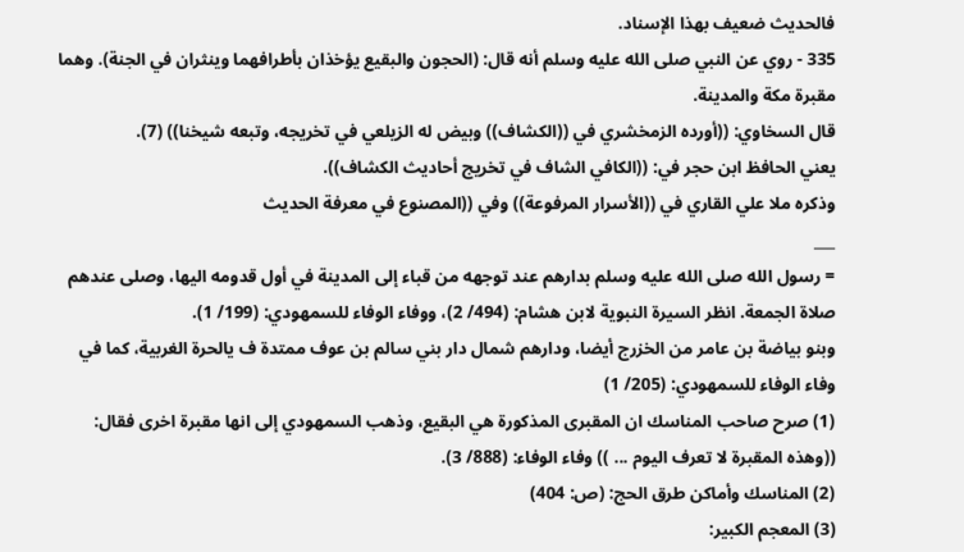فالحديث ضعيف بهذا الإسناد.
335 - روي عن النبي صلى الله عليه وسلم أنه قال: (الحجون والبقيع يؤخذان بأطرافهما وينثران في الجنة). وهما مقبرة مكة والمدينة.
قال السخاوي: ((أورده الزمخشري في ((الكشاف)) وبيض له الزيلعي في تخريجه، وتبعه شيخنا)) (7).
يعني الحافظ ابن حجر في: ((الكافي الشاف في تخريج أحاديث الكشاف)).
وذكره ملا علي القاري في ((الأسرار المرفوعة)) وفي ((المصنوع في معرفة الحديث
___
= رسول الله صلى الله عليه وسلم بدارهم عند توجهه من قباء إلى المدينة في أول قدومه اليها، وصلى عندهم صلاة الجمعة. انظر السيرة النبوية لابن هشام: (494/ 2)، ووفاء الوفاء للسمهودي: (199/ 1).
وبنو بياضة بن عامر من الخزرج أيضا، ودارهم شمال دار بني سالم بن عوف ممتدة ف يالحرة الغربية، كما في وفاء الوفاء للسمهودي: (205/ 1)
(1) صرح صاحب المناسك ان المقبرى المذكورة هي البقيع، وذهب السمهودي إلى انها مقبرة اخرى فقال: ((وهذه المقبرة لا تعرف اليوم ... )) وفاء الوفاء: (888/ 3).
(2) المناسك وأماكن طرق الحج: (ص: 404)
(3) المعجم الكبير: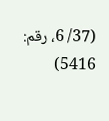(37/ 6، رقم: 5416)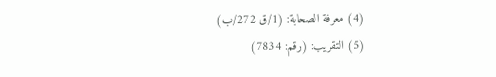(4) معرفة الصحابة: (1/ق 272/ب)
(5) التقريب: (رقم: 7834)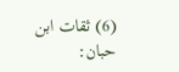(6) ثقات ابن حبان: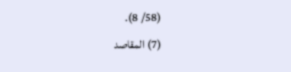(58/ 8).
(7) المقاصد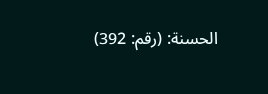الحسنة: (رقم: 392)